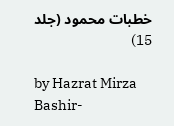خطبات محمود (جلد 15)

by Hazrat Mirza Bashir-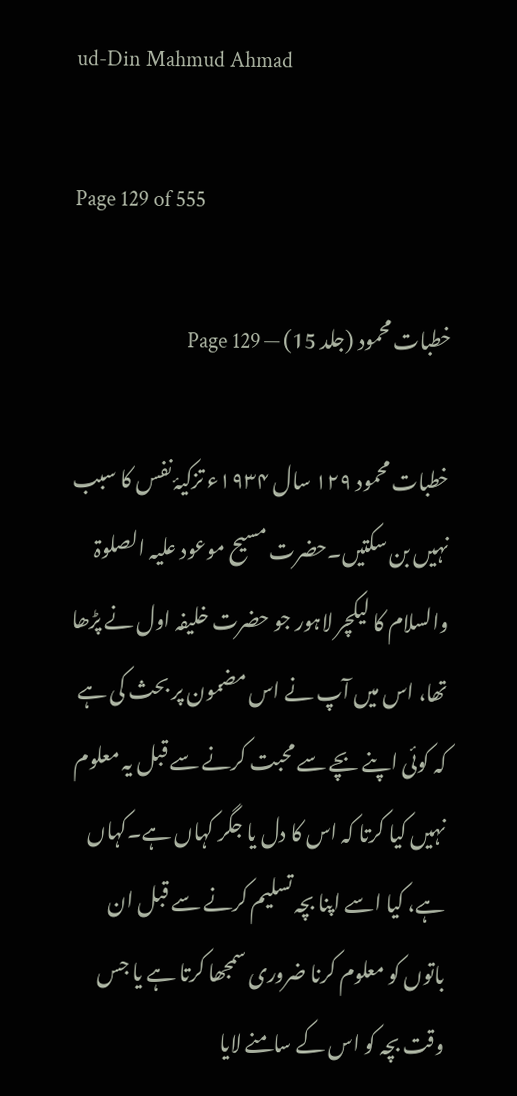ud-Din Mahmud Ahmad

Page 129 of 555

خطبات محمود (جلد 15) — Page 129

خطبات محمود ۱۲۹ سال ۱۹۳۴ء تزکیۂ نفس کا سبب نہیں بن سکتیں۔حضرت مسیح موعود علیہ الصلوۃ والسلام کا لیکچر لاہور جو حضرت خلیفہ اول نے پڑھا تھا، اس میں آپ نے اس مضمون پر بحث کی ہے کہ کوئی اپنے بچے سے محبت کرنے سے قبل یہ معلوم نہیں کیا کرتا کہ اس کا دل یا جگر کہاں ہے۔کہاں ہے، کیا اسے اپنا بچہ تسلیم کرنے سے قبل ان باتوں کو معلوم کرنا ضروری سمجھا کرتا ہے یا جس وقت بچہ کو اس کے سامنے لایا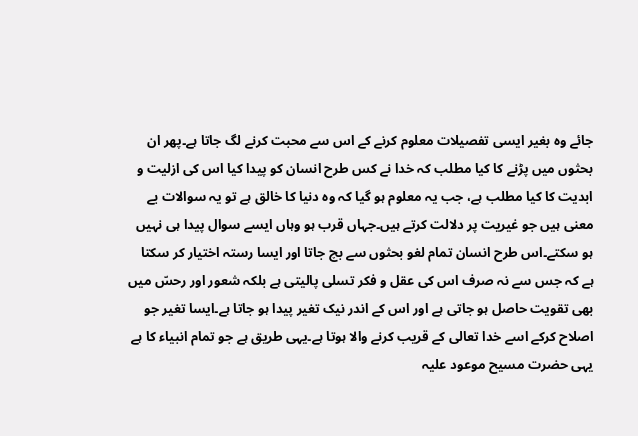جائے وہ بغیر ایسی تفصیلات معلوم کرنے کے اس سے محبت کرنے لگ جاتا ہے۔پھر ان بحثوں میں پڑنے کا کیا مطلب کہ خدا نے کس طرح انسان کو پیدا کیا اس کی ازلیت و ابدیت کا کیا مطلب ہے، جب یہ معلوم ہو گیا کہ وہ دنیا کا خالق ہے تو یہ سوالات بے معنی ہیں جو غیریت پر دلالت کرتے ہیں۔جہاں قرب ہو وہاں ایسے سوال پیدا ہی نہیں ہو سکتے۔اس طرح انسان تمام لغو بحثوں سے بچ جاتا اور ایسا رستہ اختیار کر سکتا ہے کہ جس سے نہ صرف اس کی عقل و فکر تسلی پالیتی ہے بلکہ شعور اور رحسّ میں بھی تقویت حاصل ہو جاتی ہے اور اس کے اندر نیک تغیر پیدا ہو جاتا ہے۔ایسا تغیر جو اصلاح کرکے اسے خدا تعالی کے قریب کرنے والا ہوتا ہے۔یہی طریق ہے جو تمام انبیاء کا ہے یہی حضرت مسیح موعود علیہ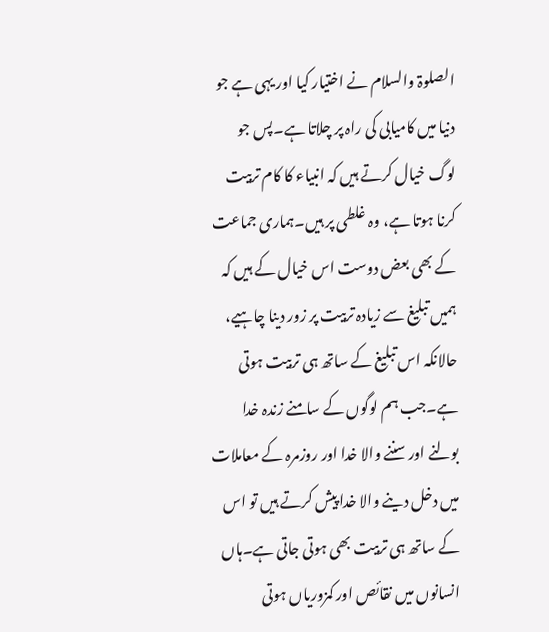الصلوۃ والسلام نے اختیار کیا اور یہی ہے جو دنیا میں کامیابی کی راہ پر چلاتا ہے۔پس جو لوگ خیال کرتے ہیں کہ انبیاء کا کام تربیت کرنا ہوتا ہے، وہ غلطی پر ہیں۔ہماری جماعت کے بھی بعض دوست اس خیال کے ہیں کہ ہمیں تبلیغ سے زیادہ تربیت پر زور دینا چاہیے، حالانکہ اس تبلیغ کے ساتھ ہی تربیت ہوتی ہے۔جب ہم لوگوں کے سامنے زندہ خدا بولنے اور سننے والا خدا اور روزمرہ کے معاملات میں دخل دینے والا خدا پیش کرتے ہیں تو اس کے ساتھ ہی تربیت بھی ہوتی جاتی ہے۔ہاں انسانوں میں نقائص اور کمزوریاں ہوتی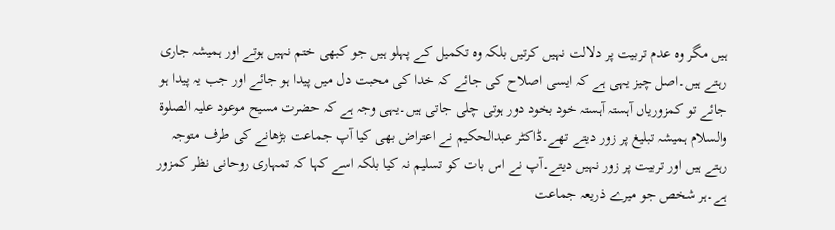ہیں مگر وہ عدم تربیت پر دلالت نہیں کرتیں بلکہ وہ تکمیل کے پہلو ہیں جو کبھی ختم نہیں ہوتے اور ہمیشہ جاری رہتے ہیں۔اصل چیز یہی ہے کہ ایسی اصلاح کی جائے کہ خدا کی محبت دل میں پیدا ہو جائے اور جب یہ پیدا ہو جائے تو کمزوریاں آہستہ آہستہ خود بخود دور ہوتی چلی جاتی ہیں۔یہی وجہ ہے کہ حضرت مسیح موعود علیہ الصلوۃ والسلام ہمیشہ تبلیغ پر زور دیتے تھے۔ڈاکٹر عبدالحکیم نے اعتراض بھی کیا آپ جماعت بڑھانے کی طرف متوجہ رہتے ہیں اور تربیت پر زور نہیں دیتے۔آپ نے اس بات کو تسلیم نہ کیا بلکہ اسے کہا کہ تمہاری روحانی نظر کمزور ہے۔ہر شخص جو میرے ذریعہ جماعت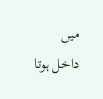میں داخل ہوتا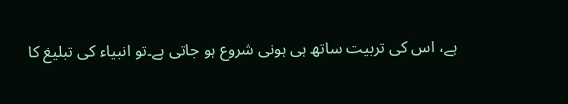ہے، اس کی تربیت ساتھ ہی ہونی شروع ہو جاتی ہے۔تو انبیاء کی تبلیغ کا